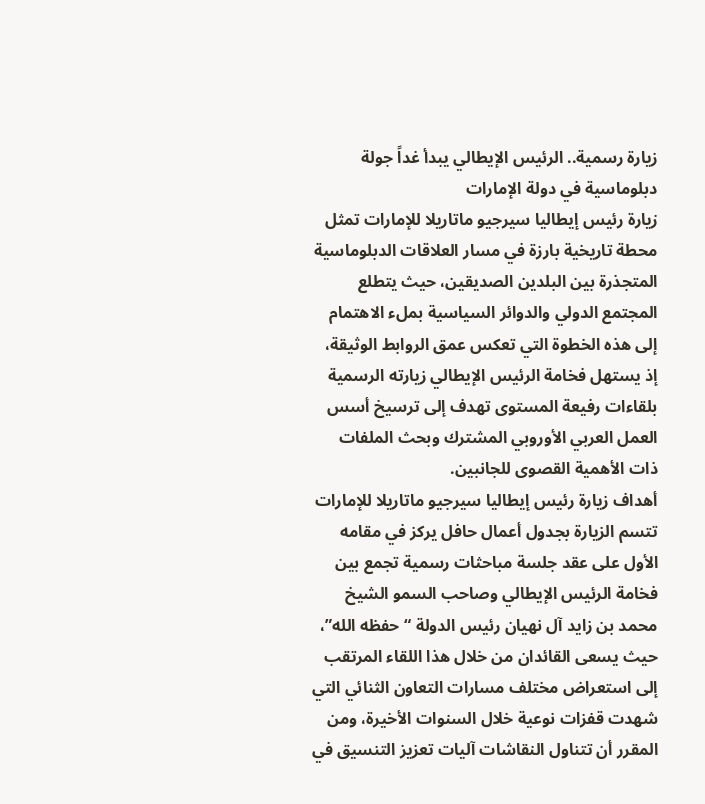زيارة رسمية.. الرئيس الإيطالي يبدأ غداً جولة دبلوماسية في دولة الإمارات
زيارة رئيس إيطاليا سيرجيو ماتاريلا للإمارات تمثل محطة تاريخية بارزة في مسار العلاقات الدبلوماسية المتجذرة بين البلدين الصديقين، حيث يتطلع المجتمع الدولي والدوائر السياسية بملء الاهتمام إلى هذه الخطوة التي تعكس عمق الروابط الوثيقة، إذ يستهل فخامة الرئيس الإيطالي زيارته الرسمية بلقاءات رفيعة المستوى تهدف إلى ترسيخ أسس العمل العربي الأوروبي المشترك وبحث الملفات ذات الأهمية القصوى للجانبين.
أهداف زيارة رئيس إيطاليا سيرجيو ماتاريلا للإمارات
تتسم الزيارة بجدول أعمال حافل يركز في مقامه الأول على عقد جلسة مباحثات رسمية تجمع بين فخامة الرئيس الإيطالي وصاحب السمو الشيخ محمد بن زايد آل نهيان رئيس الدولة “حفظه الله”، حيث يسعى القائدان من خلال هذا اللقاء المرتقب إلى استعراض مختلف مسارات التعاون الثنائي التي شهدت قفزات نوعية خلال السنوات الأخيرة، ومن المقرر أن تتناول النقاشات آليات تعزيز التنسيق في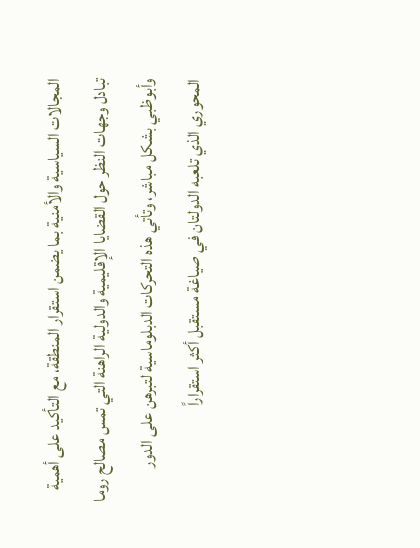المجالات السياسية والأمنية بما يضمن استقرار المنطقة، مع التأكيد على أهمية تبادل وجهات النظر حول القضايا الإقليمية والدولية الراهنة التي تمس مصالح روما وأبوظبي بشكل مباشر، وتأتي هذه التحركات الدبلوماسية لتبرهن على الدور المحوري الذي تلعبه الدولتان في صياغة مستقبل أكثر استقراراً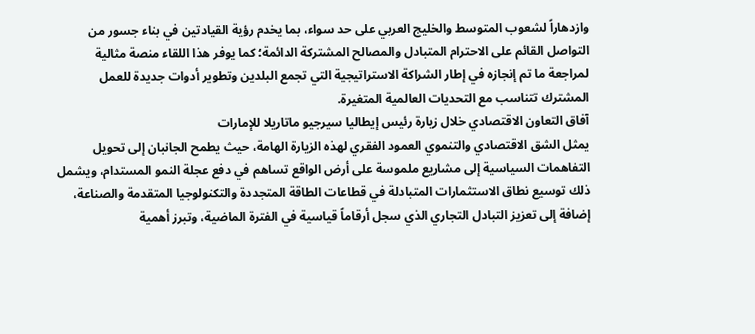وازدهاراً لشعوب المتوسط والخليج العربي على حد سواء، بما يخدم رؤية القيادتين في بناء جسور من التواصل القائم على الاحترام المتبادل والمصالح المشتركة الدائمة؛ كما يوفر هذا اللقاء منصة مثالية لمراجعة ما تم إنجازه في إطار الشراكة الاستراتيجية التي تجمع البلدين وتطوير أدوات جديدة للعمل المشترك تتناسب مع التحديات العالمية المتغيرة.
آفاق التعاون الاقتصادي خلال زيارة رئيس إيطاليا سيرجيو ماتاريلا للإمارات
يمثل الشق الاقتصادي والتنموي العمود الفقري لهذه الزيارة الهامة، حيث يطمح الجانبان إلى تحويل التفاهمات السياسية إلى مشاريع ملموسة على أرض الواقع تساهم في دفع عجلة النمو المستدام، ويشمل ذلك توسيع نطاق الاستثمارات المتبادلة في قطاعات الطاقة المتجددة والتكنولوجيا المتقدمة والصناعة، إضافة إلى تعزيز التبادل التجاري الذي سجل أرقاماً قياسية في الفترة الماضية، وتبرز أهمية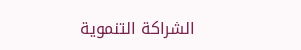الشراكة التنموية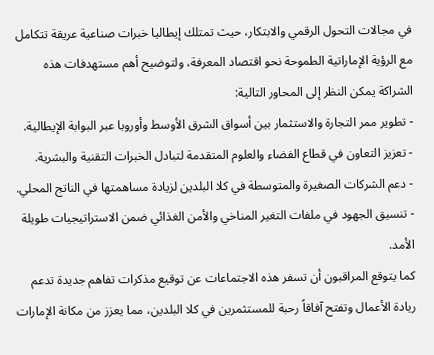في مجالات التحول الرقمي والابتكار، حيث تمتلك إيطاليا خبرات صناعية عريقة تتكامل مع الرؤية الإماراتية الطموحة نحو اقتصاد المعرفة، ولتوضيح أهم مستهدفات هذه الشراكة يمكن النظر إلى المحاور التالية:
- تطوير ممر التجارة والاستثمار بين أسواق الشرق الأوسط وأوروبا عبر البوابة الإيطالية.
- تعزيز التعاون في قطاع الفضاء والعلوم المتقدمة لتبادل الخبرات التقنية والبشرية.
- دعم الشركات الصغيرة والمتوسطة في كلا البلدين لزيادة مساهمتها في الناتج المحلي.
- تنسيق الجهود في ملفات التغير المناخي والأمن الغذائي ضمن الاستراتيجيات طويلة الأمد.
كما يتوقع المراقبون أن تسفر هذه الاجتماعات عن توقيع مذكرات تفاهم جديدة تدعم ريادة الأعمال وتفتح آفاقاً رحبة للمستثمرين في كلا البلدين، مما يعزز من مكانة الإمارات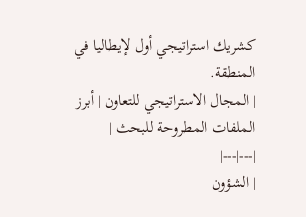كشريك استراتيجي أول لإيطاليا في المنطقة.
| المجال الاستراتيجي للتعاون | أبرز الملفات المطروحة للبحث |
|---|---|
| الشؤون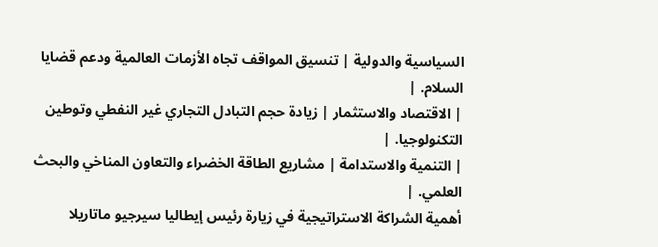السياسية والدولية | تنسيق المواقف تجاه الأزمات العالمية ودعم قضايا السلام. |
| الاقتصاد والاستثمار | زيادة حجم التبادل التجاري غير النفطي وتوطين التكنولوجيا. |
| التنمية والاستدامة | مشاريع الطاقة الخضراء والتعاون المناخي والبحث العلمي. |
أهمية الشراكة الاستراتيجية في زيارة رئيس إيطاليا سيرجيو ماتاريلا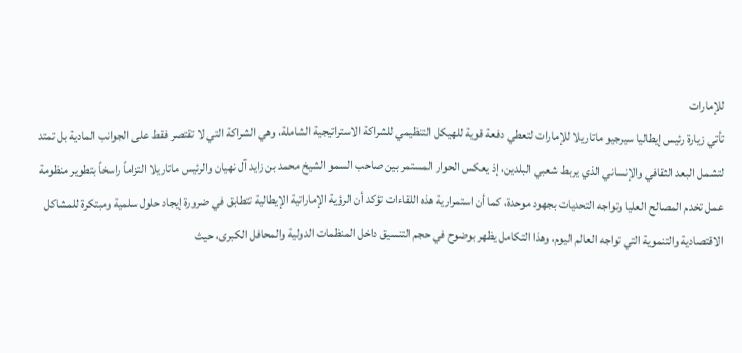للإمارات
تأتي زيارة رئيس إيطاليا سيرجيو ماتاريلا للإمارات لتعطي دفعة قوية للهيكل التنظيمي للشراكة الاستراتيجية الشاملة، وهي الشراكة التي لا تقتصر فقط على الجوانب المادية بل تمتد لتشمل البعد الثقافي والإنساني الذي يربط شعبي البلدين، إذ يعكس الحوار المستمر بين صاحب السمو الشيخ محمد بن زايد آل نهيان والرئيس ماتاريلا التزاماً راسخاً بتطوير منظومة عمل تخدم المصالح العليا وتواجه التحديات بجهود موحدة، كما أن استمرارية هذه اللقاءات تؤكد أن الرؤية الإماراتية الإيطالية تتطابق في ضرورة إيجاد حلول سلمية ومبتكرة للمشاكل الاقتصادية والتنموية التي تواجه العالم اليوم، وهذا التكامل يظهر بوضوح في حجم التنسيق داخل المنظمات الدولية والمحافل الكبرى، حيث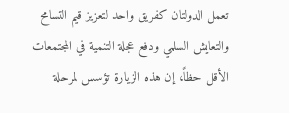تعمل الدولتان كفريق واحد لتعزيز قيم التسامح والتعايش السلمي ودفع عجلة التنمية في المجتمعات الأقل حظاً، إن هذه الزيارة تؤسس لمرحلة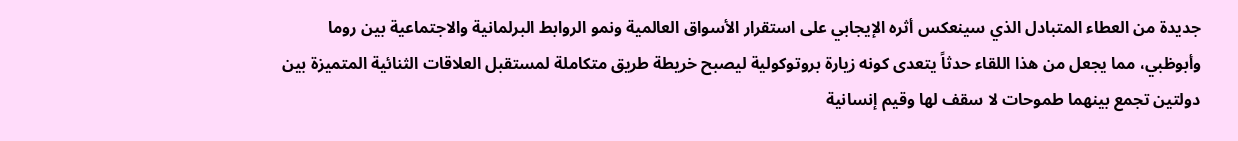جديدة من العطاء المتبادل الذي سينعكس أثره الإيجابي على استقرار الأسواق العالمية ونمو الروابط البرلمانية والاجتماعية بين روما وأبوظبي، مما يجعل من هذا اللقاء حدثاً يتعدى كونه زيارة بروتوكولية ليصبح خريطة طريق متكاملة لمستقبل العلاقات الثنائية المتميزة بين دولتين تجمع بينهما طموحات لا سقف لها وقيم إنسانية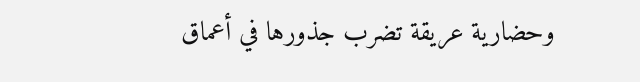وحضارية عريقة تضرب جذورها في أعماق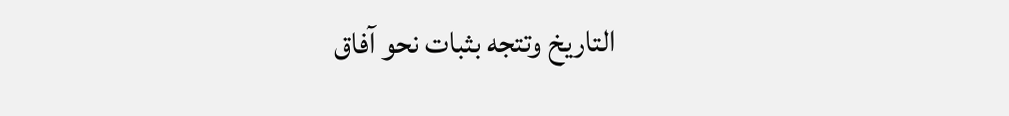التاريخ وتتجه بثبات نحو آفاق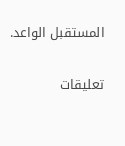المستقبل الواعد.

تعليقات